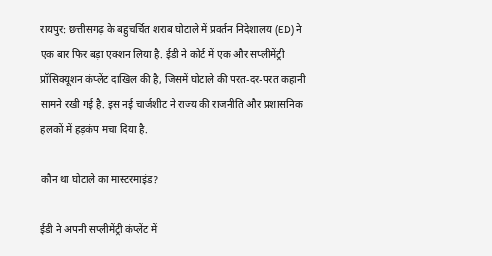रायपुर: छत्तीसगढ़ के बहुचर्चित शराब घोटाले में प्रवर्तन निदेशालय (ED) ने एक बार फिर बड़ा एक्शन लिया है. ईडी ने कोर्ट में एक और सप्लीमेंट्री प्रॉसिक्यूशन कंप्लेंट दाखिल की है, जिसमें घोटाले की परत-दर-परत कहानी सामने रखी गई है. इस नई चार्जशीट ने राज्य की राजनीति और प्रशासनिक हलकों में हड़कंप मचा दिया है.

कौन था घोटाले का मास्टरमाइंड?

ईडी ने अपनी सप्लीमेंट्री कंप्लेंट में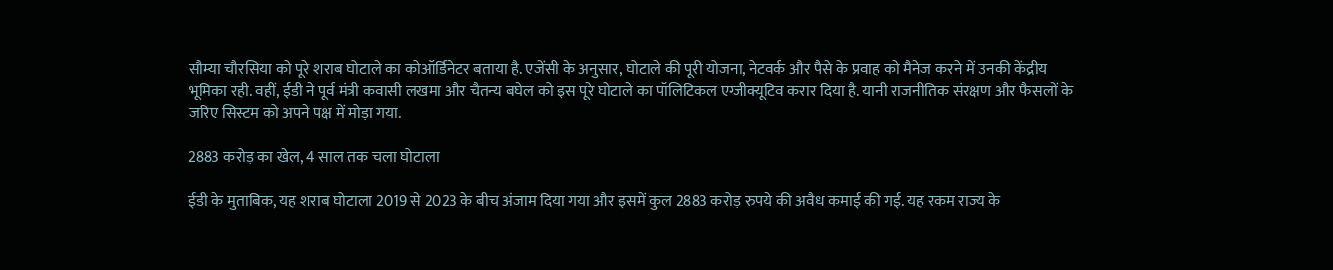सौम्या चौरसिया को पूरे शराब घोटाले का कोऑर्डिनेटर बताया है. एजेंसी के अनुसार, घोटाले की पूरी योजना, नेटवर्क और पैसे के प्रवाह को मैनेज करने में उनकी केंद्रीय भूमिका रही. वहीं, ईडी ने पूर्व मंत्री कवासी लखमा और चैतन्य बघेल को इस पूरे घोटाले का पॉलिटिकल एग्जीक्यूटिव करार दिया है. यानी राजनीतिक संरक्षण और फैसलों के जरिए सिस्टम को अपने पक्ष में मोड़ा गया.

2883 करोड़ का खेल, 4 साल तक चला घोटाला

ईडी के मुताबिक, यह शराब घोटाला 2019 से 2023 के बीच अंजाम दिया गया और इसमें कुल 2883 करोड़ रुपये की अवैध कमाई की गई. यह रकम राज्य के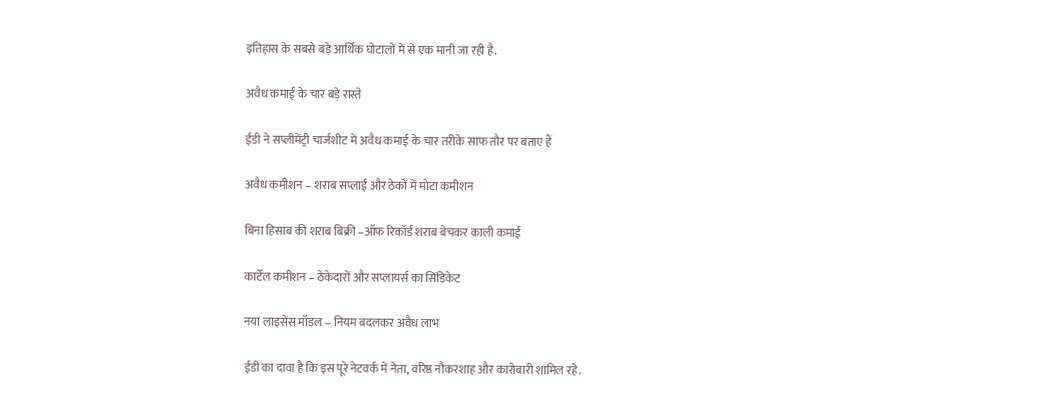इतिहास के सबसे बड़े आर्थिक घोटालों में से एक मानी जा रही है.

अवैध कमाई के चार बड़े रास्ते

ईडी ने सप्लीमेंट्री चार्जशीट में अवैध कमाई के चार तरीके साफ तौर पर बताए हैं

अवैध कमीशन – शराब सप्लाई और ठेकों में मोटा कमीशन

बिना हिसाब की शराब बिक्री –ऑफ रिकॉर्ड शराब बेचकर काली कमाई

कार्टेल कमीशन – ठेकेदारों और सप्लायर्स का सिंडिकेट

नया लाइसेंस मॉडल – नियम बदलकर अवैध लाभ

ईडी का दावा है कि इस पूरे नेटवर्क में नेता, वरिष्ठ नौकरशाह और कारोबारी शामिल रहे.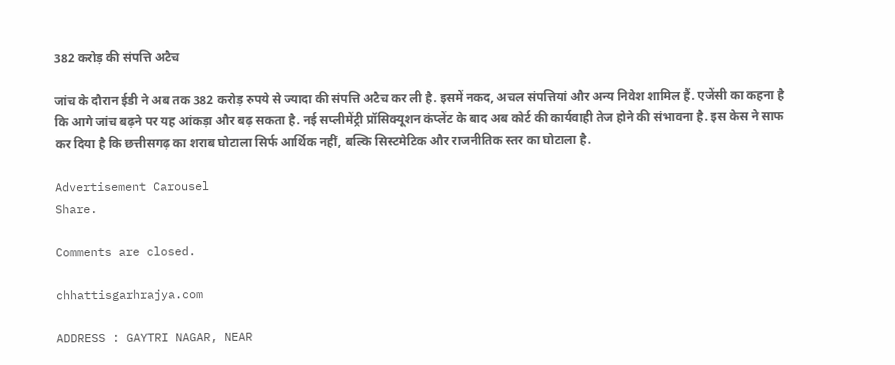382 करोड़ की संपत्ति अटैच

जांच के दौरान ईडी ने अब तक 382 करोड़ रुपये से ज्यादा की संपत्ति अटैच कर ली है. इसमें नकद, अचल संपत्तियां और अन्य निवेश शामिल हैं. एजेंसी का कहना है कि आगे जांच बढ़ने पर यह आंकड़ा और बढ़ सकता है. नई सप्लीमेंट्री प्रॉसिक्यूशन कंप्लेंट के बाद अब कोर्ट की कार्यवाही तेज होने की संभावना है. इस केस ने साफ कर दिया है कि छत्तीसगढ़ का शराब घोटाला सिर्फ आर्थिक नहीं, बल्कि सिस्टमेटिक और राजनीतिक स्तर का घोटाला है.

Advertisement Carousel
Share.

Comments are closed.

chhattisgarhrajya.com

ADDRESS : GAYTRI NAGAR, NEAR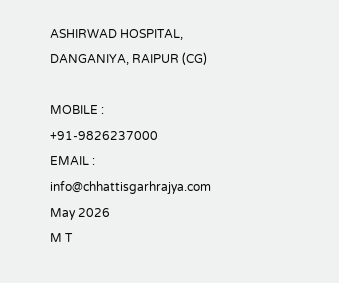ASHIRWAD HOSPITAL, DANGANIYA, RAIPUR (CG)

MOBILE : +91-9826237000
EMAIL : info@chhattisgarhrajya.com
May 2026
M T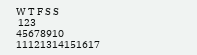W T F S S
 123
45678910
11121314151617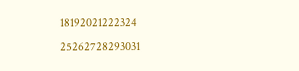18192021222324
25262728293031